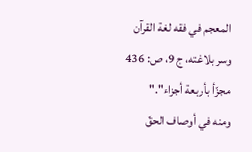المعجم في فقه لغة القرآن وسر بلاغته، ج 9، ص: 436
مجزّأ بأربعة أجزاء"."
ومنه في أوصاف الحقّ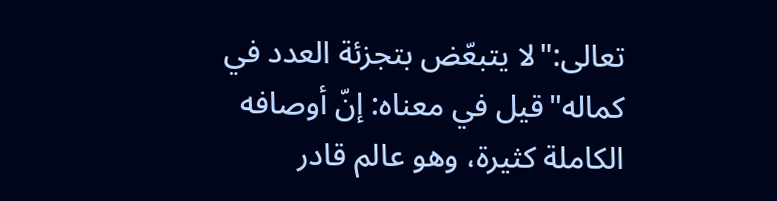تعالى:"لا يتبعّض بتجزئة العدد في كماله"قيل في معناه: إنّ أوصافه الكاملة كثيرة، وهو عالم قادر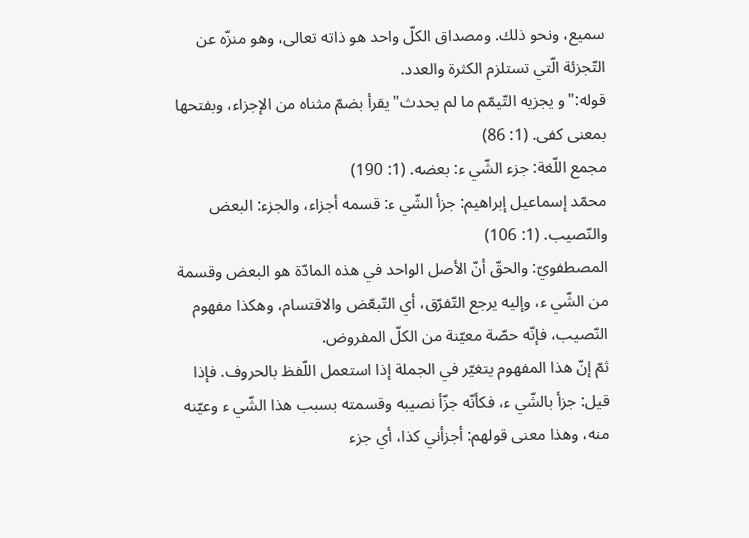سميع، ونحو ذلك. ومصداق الكلّ واحد هو ذاته تعالى، وهو منزّه عن التّجزئة الّتي تستلزم الكثرة والعدد.
قوله:"و يجزيه التّيمّم ما لم يحدث"يقرأ بضمّ مثناه من الإجزاء، وبفتحها بمعنى كفى. (1: 86)
مجمع اللّغة: جزء الشّي ء: بعضه. (1: 190)
محمّد إسماعيل إبراهيم: جزأ الشّي ء: قسمه أجزاء، والجزء: البعض والنّصيب. (1: 106)
المصطفويّ: والحقّ أنّ الأصل الواحد في هذه المادّة هو البعض وقسمة من الشّي ء، وإليه يرجع التّفرّق، أي التّبعّض والاقتسام، وهكذا مفهوم النّصيب، فإنّه حصّة معيّنة من الكلّ المفروض.
ثمّ إنّ هذا المفهوم يتغيّر في الجملة إذا استعمل اللّفظ بالحروف. فإذا قيل: جزأ بالشّي ء، فكأنّه جزّأ نصيبه وقسمته بسبب هذا الشّي ء وعيّنه منه، وهذا معنى قولهم: أجزأني كذا، أي جزء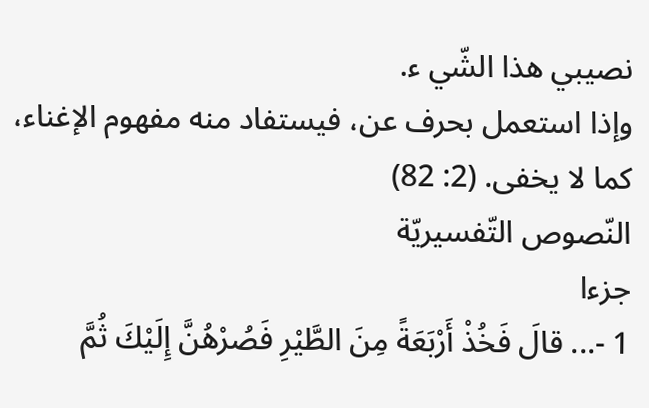نصيبي هذا الشّي ء.
وإذا استعمل بحرف عن، فيستفاد منه مفهوم الإغناء، كما لا يخفى. (2: 82)
النّصوص التّفسيريّة
جزءا
1 -... قالَ فَخُذْ أَرْبَعَةً مِنَ الطَّيْرِ فَصُرْهُنَّ إِلَيْكَ ثُمَّ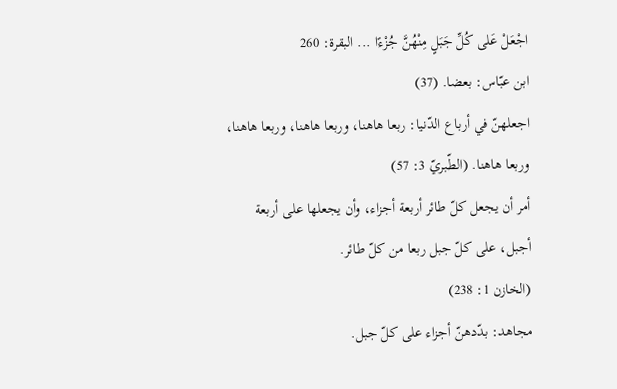اجْعَلْ عَلى كُلِّ جَبَلٍ مِنْهُنَّ جُزْءًا ... البقرة: 260
ابن عبّاس: بعضا. (37)
اجعلهنّ في أرباع الدّنيا: ربعا هاهنا، وربعا هاهنا، وربعا هاهنا، وربعا هاهنا. (الطّبريّ 3: 57)
أمر أن يجعل كلّ طائر أربعة أجزاء، وأن يجعلها على أربعة أجبل، على كلّ جبل ربعا من كلّ طائر.
(الخازن 1: 238)
مجاهد: بدّدهنّ أجزاء على كلّ جبل.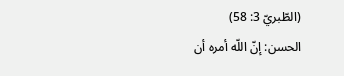(الطّبريّ 3: 58)
الحسن: إنّ اللّه أمره أن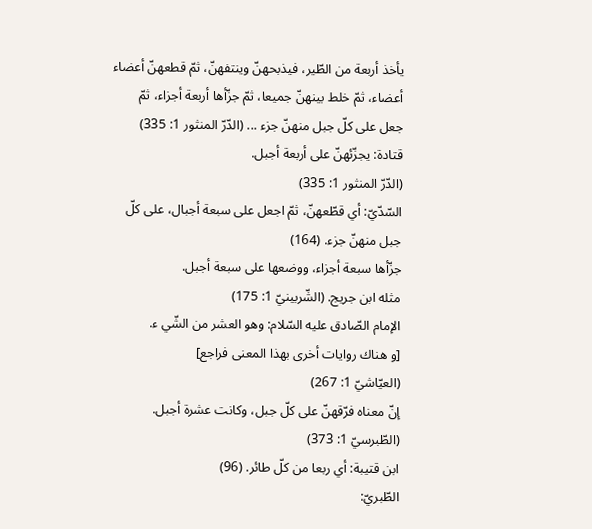يأخذ أربعة من الطّير، فيذبحهنّ وينتفهنّ، ثمّ قطعهنّ أعضاء أعضاء، ثمّ خلط بينهنّ جميعا، ثمّ جزّأها أربعة أجزاء، ثمّ جعل على كلّ جبل منهنّ جزء ... (الدّرّ المنثور 1: 335)
قتادة: يجزّئهنّ على أربعة أجبل.
(الدّرّ المنثور 1: 335)
السّدّيّ: أي قطّعهنّ، ثمّ اجعل على سبعة أجبال، على كلّ جبل منهنّ جزء. (164)
جزّأها سبعة أجزاء، ووضعها على سبعة أجبل.
مثله ابن جريج. (الشّربينيّ 1: 175)
الإمام الصّادق عليه السّلام: وهو العشر من الشّي ء.
[و هناك روايات أخرى بهذا المعنى فراجع]
(العيّاشيّ 1: 267)
إنّ معناه فرّقهنّ على كلّ جبل، وكانت عشرة أجبل.
(الطّبرسيّ 1: 373)
ابن قتيبة: أي ربعا من كلّ طائر. (96)
الطّبريّ: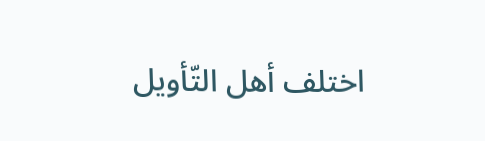اختلف أهل التّأويل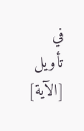في تأويل [الآية]